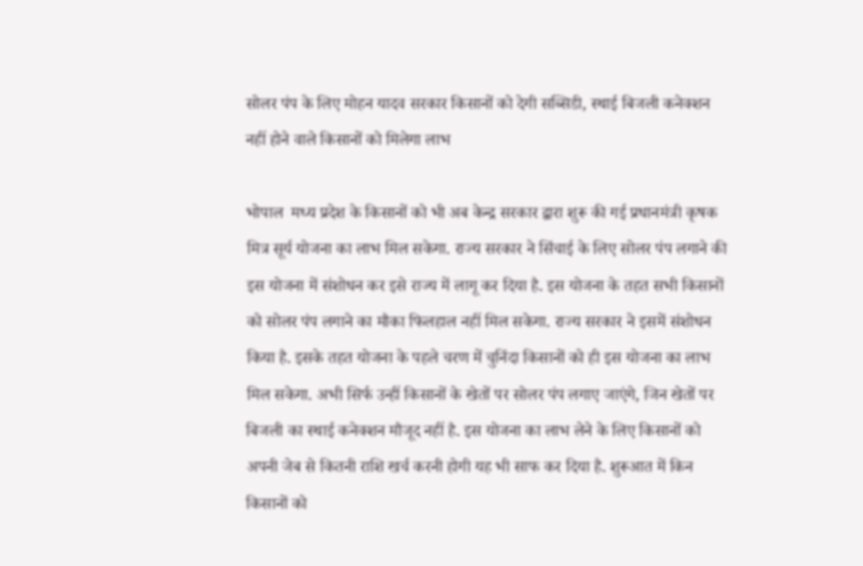सोलर पंप के लिए मोहन यादव सरकार किसानों को देगी सब्सिडी, स्थाई बिजली कनेक्शन नहीं होने वाले किसानों को मिलेगा लाभ

भोपाल  मध्य प्रदेश के किसानों को भी अब केन्द्र सरकार द्वारा शुरू की गई प्रधानमंत्री कृषक मित्र सूर्य योजना का लाभ मिल सकेगा. राज्य सरकार ने सिंचाई के लिए सोलर पंप लगाने की इस योजना में संशोधन कर इसे राज्य में लागू कर दिया है. इस योजना के तहत सभी किसानों को सोलर पंप लगाने का मौका फिलहाल नहीं मिल सकेगा. राज्य सरकार ने इसमें संशोधन किया है. इसके तहत योजना के पहले चरण में चुनिंदा किसानों को ही इस योजना का लाभ मिल सकेगा. अभी सिर्फ उन्हीं किसानों के खेतों पर सोलर पंप लगाए जाएंगे, जिन खेतों पर बिजली का स्थाई कनेक्शन मौजूद नहीं है. इस योजना का लाभ लेने के लिए किसानों को अपनी जेब से कितनी राशि खर्च करनी होगी यह भी साफ कर दिया है. शुरूआत में किन किसानों को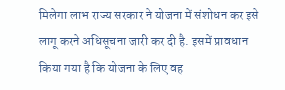मिलेगा लाभ राज्य सरकार ने योजना में संशोधन कर इसे लागू करने अधिसूचना जारी कर दी है. इसमें प्रावधान किया गया है कि योजना के लिए वह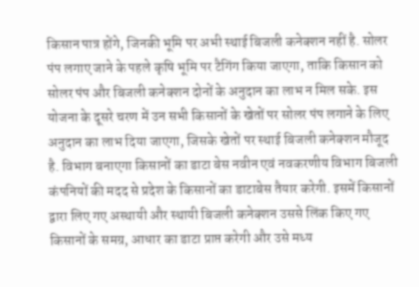किसान पात्र होंगे, जिनकी भूमि पर अभी स्थाई बिजली कनेक्शन नहीं है. सोलर पंप लगाए जाने के पहले कृषि भूमि पर टैगिंग किया जाएगा, ताकि किसान को सोलर पंप और बिजली कनेक्शन दोनों के अनुदान का लाभ न मिल सके. इस योजना के दूसरे चरण में उन सभी किसानों के खेतों पर सोलर पंप लगाने के लिए अनुदान का लाभ दिया जाएगा, जिसके खेतों पर स्थाई बिजली कनेक्शन मौजूद है. विभाग बनाएगा किसानों का डाटा बेस नवीन एवं नवकरणीय विभाग बिजली कंपनियों की मदद से प्रदेश के किसानों का डाटाबेस तैयार करेगी. इसमें किसानों द्वारा लिए गए अस्थायी और स्थायी बिजली कनेक्शन उससे लिंक किए गए किसानों के समग्र, आधार का डाटा प्राप्त करेगी और उसे मध्य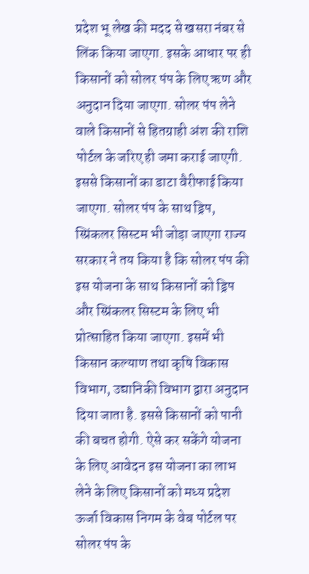प्रदेश भू लेख की मदद से खसरा नंबर से लिंक किया जाएगा. इसके आधार पर ही किसानों को सोलर पंप के लिए ऋण और अनुदान दिया जाएगा. सोलर पंप लेने वाले किसानों से हितग्राही अंश की राशि पोर्टल के जरिए ही जमा कराई जाएगी. इससे किसानों का डाटा वैरीफाई किया जाएगा. सोलर पंप के साथ ड्रिप, स्प्रिंकलर सिस्टम भी जोड़ा जाएगा राज्य सरकार ने तय किया है कि सोलर पंप की इस योजना के साथ किसानों को ड्रिप और स्प्रिंकलर सिस्टम के लिए भी प्रोत्साहित किया जाएगा. इसमें भी किसान कल्याण तथा कृषि विकास विभाग, उद्यानिकी विभाग द्वारा अनुदान दिया जाता है. इससे किसानों को पानी की बचत होगी. ऐसे कर सकेंगे योजना के लिए आवेदन इस योजना का लाभ लेने के लिए किसानों को मध्य प्रदेश ऊर्जा विकास निगम के वेब पोर्टल पर सोलर पंप के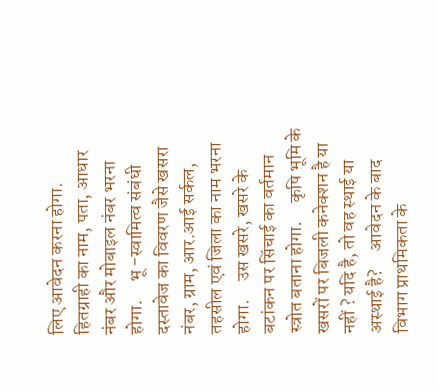लिए आवेदन करना होगा.     हितग्राही का नाम, पता, आधार नंबर और मोबाइल नंबर भरना होगा.     भू -स्वामित्व संबंधी दस्तावेज का विवरण जैसे खसरा नंबर, ग्राम, आर.आई सर्कल, तहसील एवं जिला का नाम भरना होगा.     उस खसरे, खसरे के बटांकन पर सिंचाई का वर्तमान स्त्रोत बताना होगा.     कृषि भूमि के खसरों पर बिजली कनेक्शन है या नहीं ? यदि है, तो वह स्थाई या अस्थाई है?     आवेदन के बाद विभाग प्राथमिकता के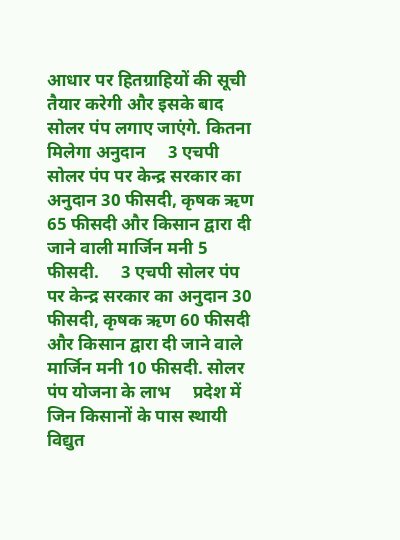आधार पर हितग्राहियों की सूची तैयार करेगी और इसके बाद सोलर पंप लगाए जाएंगे. कितना मिलेगा अनुदान     3 एचपी सोलर पंप पर केन्द्र सरकार का अनुदान 30 फीसदी, कृषक ऋण 65 फीसदी और किसान द्वारा दी जाने वाली मार्जिन मनी 5 फीसदी.     3 एचपी सोलर पंप पर केन्द्र सरकार का अनुदान 30 फीसदी, कृषक ऋण 60 फीसदी और किसान द्वारा दी जाने वाले मार्जिन मनी 10 फीसदी. सोलर पंप योजना के लाभ     प्रदेश में जिन किसानों के पास स्थायी विद्युत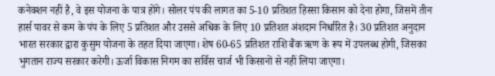कनेक्शन नहीं है, वे इस योजना के पात्र होंगे। सोलर पंप की लागत का 5-10 प्रतिशत हिस्सा किसान को देना होगा, जिसमें तीन हार्स पावर से कम के पंप के लिए 5 प्रतिशत और उससे अधिक के लिए 10 प्रतिशत अंशदान निर्धारित है। 30 प्रतिशत अनुदान भारत सरकार द्वारा कुसुम योजना के तहत दिया जाएगा। शेष 60-65 प्रतिशत राशि बैंक ऋण के रूप में उपलब्ध होगी, जिसका भुगतान राज्य सरकार करेगी। ऊर्जा विकास निगम का सर्विस चार्ज भी किसानों से नहीं लिया जाएगा।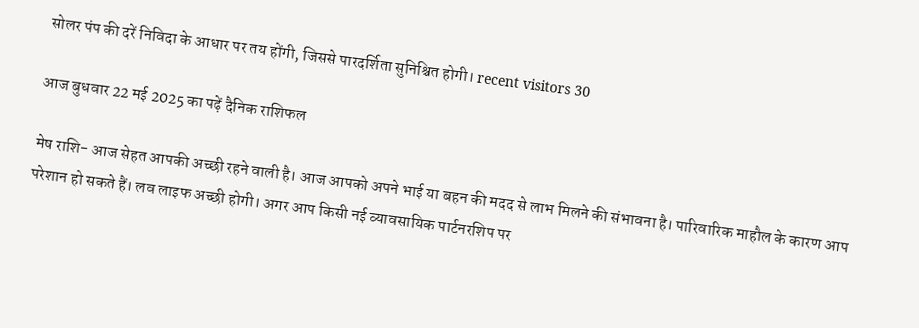सोलर पंप की दरें निविदा के आधार पर तय होंगी, जिससे पारदर्शिता सुनिश्चित होगी। recent visitors 30

आज बुधवार 22 मई 2025 का पढ़ें दैनिक राशिफल

मेष राशि- आज सेहत आपकी अच्छी रहने वाली है। आज आपको अपने भाई या बहन की मदद से लाभ मिलने की संभावना है। पारिवारिक माहौल के कारण आप परेशान हो सकते हैं। लव लाइफ अच्छी होगी। अगर आप किसी नई व्यावसायिक पार्टनरशिप पर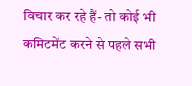विचार कर रहे हैं- तो कोई भी कमिटमेंट करने से पहले सभी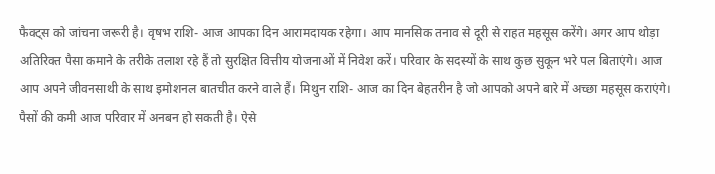फैक्ट्स को जांचना जरूरी है। वृषभ राशि- आज आपका दिन आरामदायक रहेगा। आप मानसिक तनाव से दूरी से राहत महसूस करेंगे। अगर आप थोड़ा अतिरिक्त पैसा कमाने के तरीके तलाश रहे हैं तो सुरक्षित वित्तीय योजनाओं में निवेश करें। परिवार के सदस्यों के साथ कुछ सुकून भरे पल बिताएंगे। आज आप अपने जीवनसाथी के साथ इमोशनल बातचीत करने वाले हैं। मिथुन राशि- आज का दिन बेहतरीन है जो आपको अपने बारे में अच्छा महसूस कराएंगे। पैसों की कमी आज परिवार में अनबन हो सकती है। ऐसे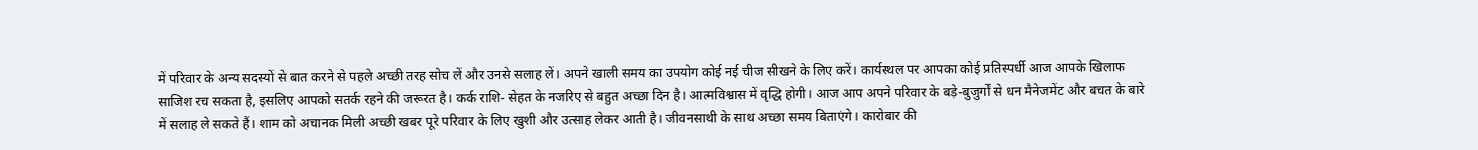में परिवार के अन्य सदस्यों से बात करने से पहले अच्छी तरह सोच लें और उनसे सलाह लें। अपने खाली समय का उपयोग कोई नई चीज सीखने के लिए करें। कार्यस्थल पर आपका कोई प्रतिस्पर्धी आज आपके खिलाफ साजिश रच सकता है, इसलिए आपको सतर्क रहने की जरूरत है। कर्क राशि- सेहत के नजरिए से बहुत अच्छा दिन है। आत्मविश्वास में वृद्धि होगी। आज आप अपने परिवार के बड़े-बुजुर्गों से धन मैनेजमेंट और बचत के बारे में सलाह ले सकते हैं। शाम को अचानक मिली अच्छी खबर पूरे परिवार के लिए खुशी और उत्साह लेकर आती है। जीवनसाथी के साथ अच्छा समय बिताएंगे। कारोबार की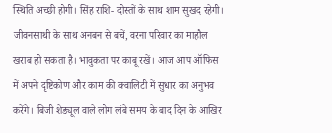स्थिति अच्छी होगी। सिंह राशि- दोस्तों के साथ शाम सुखद रहेगी। जीवनसाथी के साथ अनबन से बचें, वरना परिवार का माहौल खराब हो सकता है। भावुकता पर काबू रखें। आज आप ऑफिस में अपने दृष्टिकोण और काम की क्वालिटी में सुधार का अनुभव करेंगे। बिजी शेड्यूल वाले लोग लंबे समय के बाद दिन के आखिर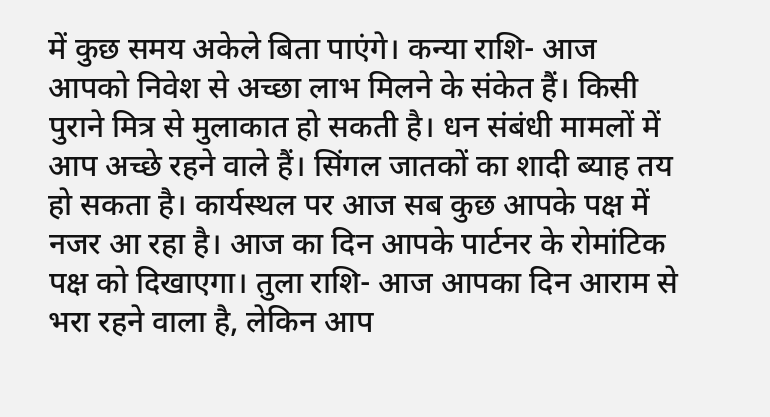में कुछ समय अकेले बिता पाएंगे। कन्या राशि- आज आपको निवेश से अच्छा लाभ मिलने के संकेत हैं। किसी पुराने मित्र से मुलाकात हो सकती है। धन संबंधी मामलों में आप अच्छे रहने वाले हैं। सिंगल जातकों का शादी ब्याह तय हो सकता है। कार्यस्थल पर आज सब कुछ आपके पक्ष में नजर आ रहा है। आज का दिन आपके पार्टनर के रोमांटिक पक्ष को दिखाएगा। तुला राशि- आज आपका दिन आराम से भरा रहने वाला है, लेकिन आप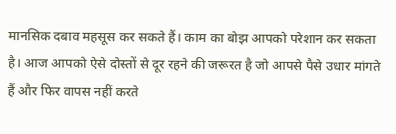मानसिक दबाव महसूस कर सकते हैं। काम का बोझ आपको परेशान कर सकता है। आज आपको ऐसे दोस्तों से दूर रहने की जरूरत है जो आपसे पैसे उधार मांगते हैं और फिर वापस नहीं करते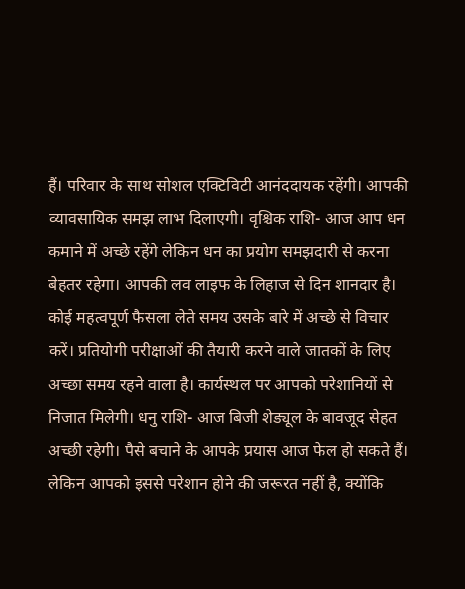हैं। परिवार के साथ सोशल एक्टिविटी आनंददायक रहेंगी। आपकी व्यावसायिक समझ लाभ दिलाएगी। वृश्चिक राशि- आज आप धन कमाने में अच्छे रहेंगे लेकिन धन का प्रयोग समझदारी से करना बेहतर रहेगा। आपकी लव लाइफ के लिहाज से दिन शानदार है। कोई महत्वपूर्ण फैसला लेते समय उसके बारे में अच्छे से विचार करें। प्रतियोगी परीक्षाओं की तैयारी करने वाले जातकों के लिए अच्छा समय रहने वाला है। कार्यस्थल पर आपको परेशानियों से निजात मिलेगी। धनु राशि- आज बिजी शेड्यूल के बावजूद सेहत अच्छी रहेगी। पैसे बचाने के आपके प्रयास आज फेल हो सकते हैं। लेकिन आपको इससे परेशान होने की जरूरत नहीं है, क्योंकि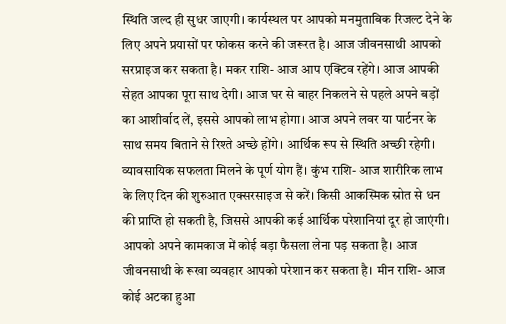स्थिति जल्द ही सुधर जाएगी। कार्यस्थल पर आपको मनमुताबिक रिजल्ट देने के लिए अपने प्रयासों पर फोकस करने की जरूरत है। आज जीवनसाथी आपको सरप्राइज कर सकता है। मकर राशि- आज आप एक्टिव रहेंगे। आज आपकी सेहत आपका पूरा साथ देगी। आज घर से बाहर निकलने से पहले अपने बड़ों का आशीर्वाद लें, इससे आपको लाभ होगा। आज अपने लवर या पार्टनर के साथ समय बिताने से रिश्ते अच्छे होंगे। आर्थिक रूप से स्थिति अच्छी रहेगी। व्यावसायिक सफलता मिलने के पूर्ण योग हैं। कुंभ राशि- आज शारीरिक लाभ के लिए दिन की शुरुआत एक्सरसाइज से करें। किसी आकस्मिक स्रोत से धन की प्राप्ति हो सकती है, जिससे आपकी कई आर्थिक परेशानियां दूर हो जाएंगी। आपको अपने कामकाज में कोई बड़ा फैसला लेना पड़ सकता है। आज जीवनसाथी के रूखा व्यवहार आपको परेशान कर सकता है। मीन राशि- आज कोई अटका हुआ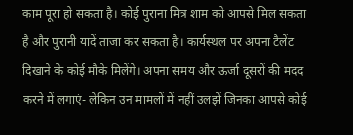काम पूरा हो सकता है। कोई पुराना मित्र शाम को आपसे मिल सकता है और पुरानी यादें ताजा कर सकता है। कार्यस्थल पर अपना टैलेंट दिखाने के कोई मौके मिलेंगे। अपना समय और ऊर्जा दूसरों की मदद करने में लगाएं- लेकिन उन मामलों में नहीं उलझें जिनका आपसे कोई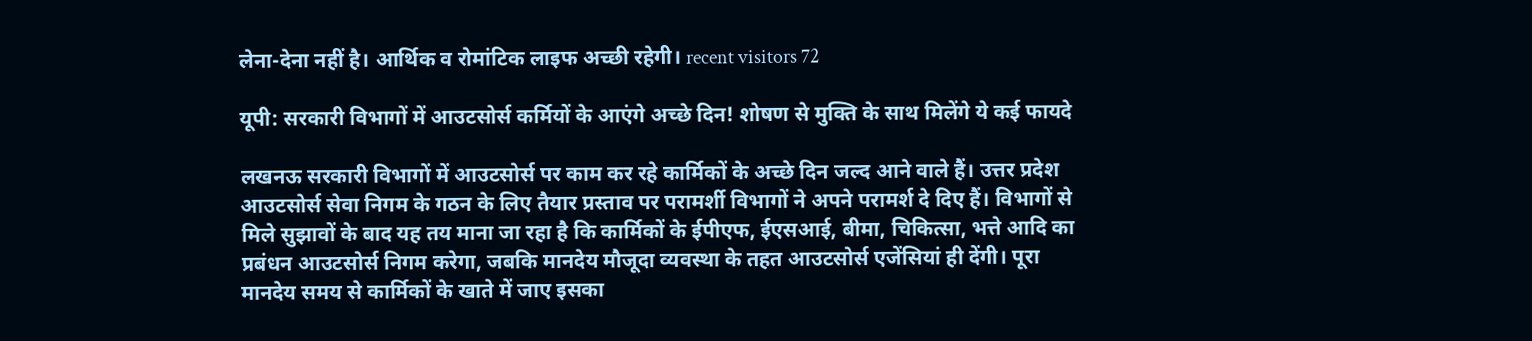लेना-देना नहीं है। आर्थिक व रोमांटिक लाइफ अच्छी रहेगी। recent visitors 72

यूपी: सरकारी विभागों में आउटसोर्स कर्मि‍यों के आएंगे अच्‍छे द‍िन! शोषण से मुक्ति के साथ म‍िलेंगे ये कई फायदे

लखनऊ सरकारी विभागों में आउटसोर्स पर काम कर रहे कार्मिकों के अच्छे दिन जल्द आने वाले हैं। उत्तर प्रदेश आउटसोर्स सेवा निगम के गठन के लिए तैयार प्रस्ताव पर परामर्शी विभागों ने अपने परामर्श दे दिए हैं। विभागों से मिले सुझावों के बाद यह तय माना जा रहा है कि कार्मिकों के ईपीएफ, ईएसआई, बीमा, चिकित्सा, भत्ते आदि का प्रबंधन आउटसोर्स निगम करेगा, जबकि मानदेय मौजूदा व्यवस्था के तहत आउटसोर्स एजेंसियां ही देंगी। पूरा मानदेय समय से कार्मिकों के खाते में जाए इसका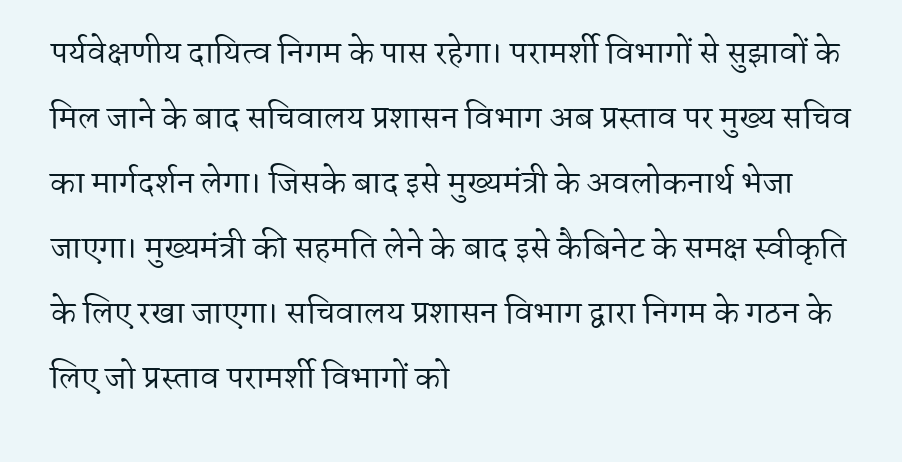पर्यवेक्षणीय दायित्व निगम के पास रहेगा। परामर्शी विभागों से सुझावों के मिल जाने के बाद सचिवालय प्रशासन विभाग अब प्रस्ताव पर मुख्य सचिव का मार्गदर्शन लेगा। जिसके बाद इसे मुख्यमंत्री के अवलोकनार्थ भेजा जाएगा। मुख्यमंत्री की सहमति लेने के बाद इसे कैबिनेट के समक्ष स्वीकृति के लिए रखा जाएगा। सचिवालय प्रशासन विभाग द्वारा निगम के गठन के लिए जो प्रस्ताव परामर्शी विभागों को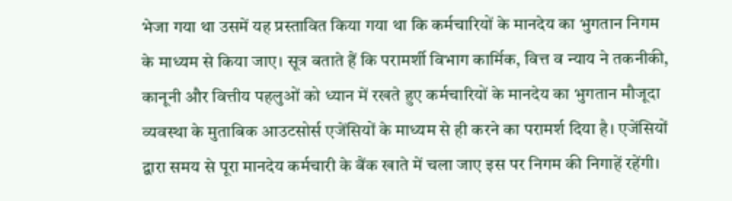भेजा गया था उसमें यह प्रस्तावित किया गया था कि कर्मचारियों के मानदेय का भुगतान निगम के माध्यम से किया जाए। सूत्र बताते हैं कि परामर्शी विभाग कार्मिक, वित्त व न्याय ने तकनीकी, कानूनी और वित्तीय पहलुओं को ध्यान में रखते हुए कर्मचारियों के मानदेय का भुगतान मौजूदा व्यवस्था के मुताबिक आउटसोर्स एजेंसियों के माध्यम से ही करने का परामर्श दिया है। एजेंसियों द्वारा समय से पूरा मानदेय कर्मचारी के बैंक खाते में चला जाए इस पर निगम की निगाहें रहेंगी।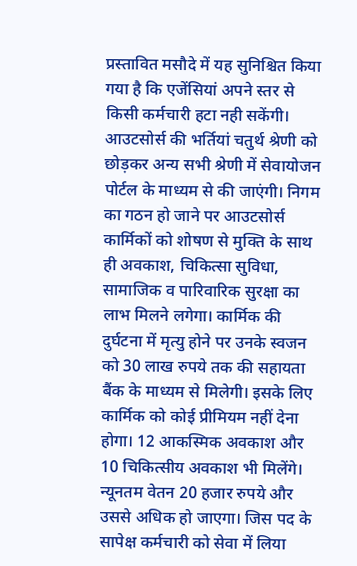प्रस्तावित मसौदे में यह सुनिश्चित किया गया है कि एजेंसियां अपने स्तर से किसी कर्मचारी हटा नही सकेंगी। आउटसोर्स की भर्तियां चतुर्थ श्रेणी को छोड़कर अन्य सभी श्रेणी में सेवायोजन पोर्टल के माध्यम से की जाएंगी। निगम का गठन हो जाने पर आउटसोर्स कार्मिकों को शोषण से मुक्ति के साथ ही अवकाश, चिकित्सा सुविधा, सामाजिक व पारिवारिक सुरक्षा का लाभ मिलने लगेगा। कार्मिक की दुर्घटना में मृत्यु होने पर उनके स्वजन को 30 लाख रुपये तक की सहायता बैंक के माध्यम से मिलेगी। इसके लिए कार्मिक को कोई प्रीमियम नहीं देना होगा। 12 आकस्मिक अवकाश और 10 चिकित्सीय अवकाश भी मिलेंगे। न्यूनतम वेतन 20 हजार रुपये और उससे अधिक हो जाएगा। जिस पद के सापेक्ष कर्मचारी को सेवा में लिया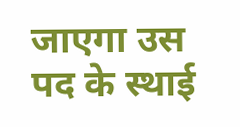जाएगा उस पद के स्थाई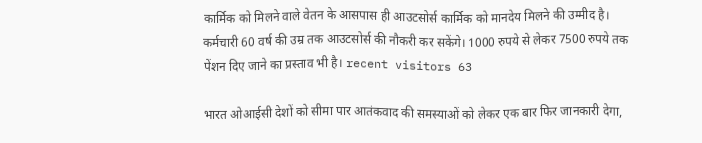कार्मिक को मिलने वाले वेतन के आसपास ही आउटसोर्स कार्मिक को मानदेय मिलने की उम्मीद है। कर्मचारी 60 वर्ष की उम्र तक आउटसोर्स की नौकरी कर सकेंगे। 1000 रुपये से लेकर 7500 रुपये तक पेंशन दिए जाने का प्रस्ताव भी है। recent visitors 63

भारत ओआईसी देशों को सीमा पार आतंकवाद की समस्याओं को लेकर एक बार फिर जानकारी देगा,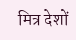मित्र देशों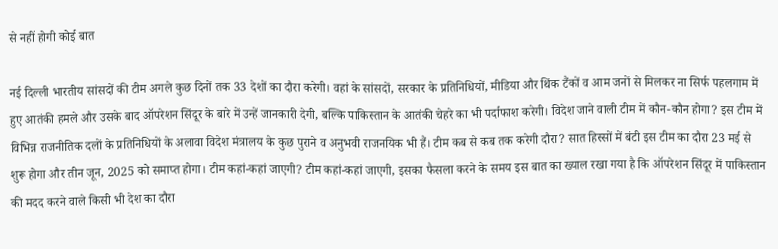से नहीं होगी कोई बात

नई दिल्ली भारतीय सांसदों की टीम अगले कुछ दिनों तक 33 देशों का दौरा करेगी। वहां के सांसदों, सरकार के प्रतिनिधियों, मीडिया और थिंक टैंकों व आम जनों से मिलकर ना सिर्फ पहलगाम में हुए आतंकी हमले और उसके बाद ऑपरेशन सिंदूर के बारे में उन्हें जानकारी देगी, बल्कि पाकिस्तान के आतंकी चेहरे का भी पर्दाफाश करेगी। विदेश जाने वाली टीम में कौन-कौन होगा? इस टीम में विभिन्न राजनीतिक दलों के प्रतिनिधियों के अलावा विदेश मंत्रालय के कुछ पुराने व अनुभवी राजनयिक भी हैं। टीम कब से कब तक करेगी दौरा? सात हिस्सों में बंटी इस टीम का दौरा 23 मई से शुरू होगा और तीन जून, 2025 को समाप्त होगा। टीम कहां-कहां जाएगी? टीम कहां-कहां जाएगी, इसका फैसला करने के समय इस बात का ख्याल रखा गया है कि ऑपरेशन सिंदूर में पाकिस्तान की मदद करने वाले किसी भी देश का दौरा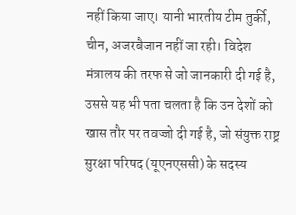नहीं किया जाए। यानी भारतीय टीम तुर्की, चीन, अजरबैजान नहीं जा रही। विदेश मंत्रालय की तरफ से जो जानकारी दी गई है, उससे यह भी पता चलता है कि उन देशों को खास तौर पर तवज्जो दी गई है, जो संयुक्त राष्ट्र सुरक्षा परिषद (यूएनएससी) के सदस्य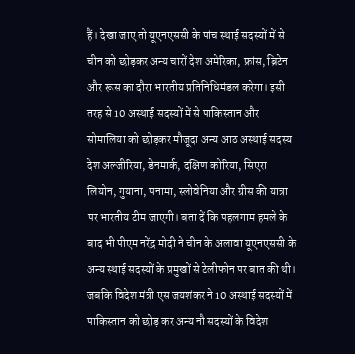हैं। देखा जाए तो यूएनएससी के पांच स्थाई सदस्यों में से चीन को छोड़कर अन्य चारों देश अमेरिका, फ्रांस, ब्रिटेन और रूस का दौरा भारतीय प्रतिनिधिमंडल करेगा। इसी तरह से 10 अस्थाई सदस्यों में से पाकिस्तान और सोमालिया को छोड़कर मौजूदा अन्य आठ अस्थाई सदस्य देश अल्जीरिया, डेनमार्क, दक्षिण कोरिया, सिएरा लियोन, गुयाना, पनामा, स्लोवेनिया और ग्रीस की यात्रा पर भारतीय टीम जाएगी। बता दें कि पहलगाम हमले के बाद भी पीएम नरेंद्र मोदी ने चीन के अलावा यूएनएससी के अन्य स्थाई सदस्यों के प्रमुखों से टेलीफोन पर बात की थी। जबकि विदेश मंत्री एस जयशंकर ने 10 अस्थाई सदस्यों में पाकिस्तान को छोड़ कर अन्य नौ सदस्यों के विदेश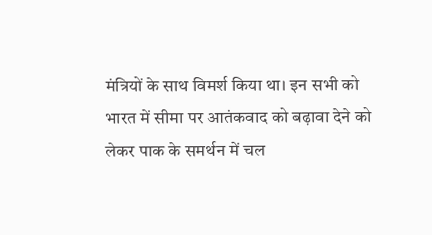मंत्रियों के साथ विमर्श किया था। इन सभी को भारत में सीमा पर आतंकवाद को बढ़ावा देने को लेकर पाक के समर्थन में चल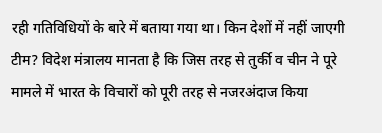रही गतिविधियों के बारे में बताया गया था। किन देशों में नहीं जाएगी टीम? विदेश मंत्रालय मानता है कि जिस तरह से तुर्की व चीन ने पूरे मामले में भारत के विचारों को पूरी तरह से नजरअंदाज किया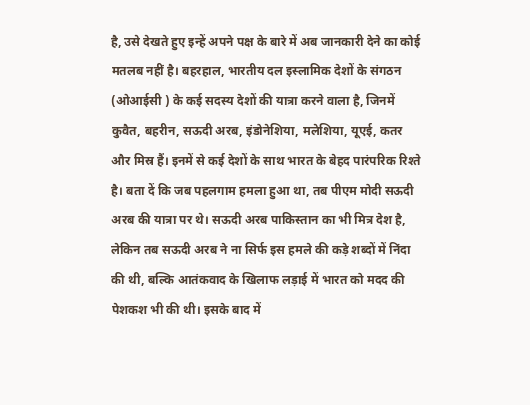है, उसे देखते हुए इन्हें अपने पक्ष के बारे में अब जानकारी देने का कोई मतलब नहीं है। बहरहाल, भारतीय दल इस्लामिक देशों के संगठन (ओआईसी ) के कई सदस्य देशों की यात्रा करने वाला है, जिनमें कुवैत, बहरीन, सऊदी अरब, इंडोनेशिया, मलेशिया, यूएई, कतर और मिस्र हैं। इनमें से कई देशों के साथ भारत के बेहद पारंपरिक रिश्ते है। बता दें कि जब पहलगाम हमला हुआ था, तब पीएम मोदी सऊदी अरब की यात्रा पर थे। सऊदी अरब पाकिस्तान का भी मित्र देश है, लेकिन तब सऊदी अरब ने ना सिर्फ इस हमले की कड़े शब्दों में निंदा की थी, बल्कि आतंकवाद के खिलाफ लड़ाई में भारत को मदद की पेशकश भी की थी। इसके बाद में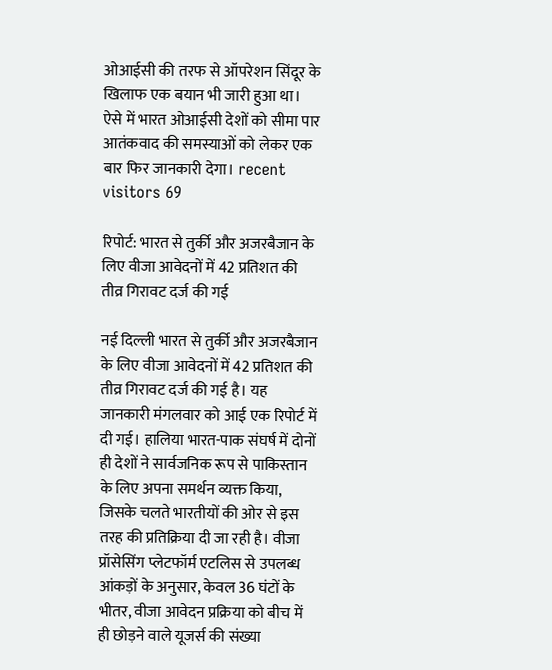ओआईसी की तरफ से ऑपरेशन सिंदूर के खिलाफ एक बयान भी जारी हुआ था। ऐसे में भारत ओआईसी देशों को सीमा पार आतंकवाद की समस्याओं को लेकर एक बार फिर जानकारी देगा। recent visitors 69

रिपोर्ट: भारत से तुर्की और अजरबैजान के लिए वीजा आवेदनों में 42 प्रतिशत की तीव्र गिरावट दर्ज की गई

नई दिल्ली भारत से तुर्की और अजरबैजान के लिए वीजा आवेदनों में 42 प्रतिशत की तीव्र गिरावट दर्ज की गई है। यह जानकारी मंगलवार को आई एक रिपोर्ट में दी गई। हालिया भारत-पाक संघर्ष में दोनों ही देशों ने सार्वजनिक रूप से पाकिस्तान के लिए अपना समर्थन व्यक्त किया, जिसके चलते भारतीयों की ओर से इस तरह की प्रतिक्रिया दी जा रही है। वीजा प्रॉसेसिंग प्लेटफॉर्म एटलिस से उपलब्ध आंकड़ों के अनुसार, केवल 36 घंटों के भीतर, वीजा आवेदन प्रक्रिया को बीच में ही छोड़ने वाले यूजर्स की संख्या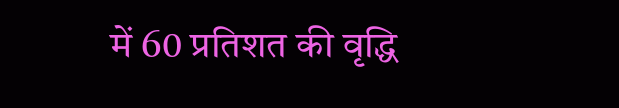में 60 प्रतिशत की वृद्धि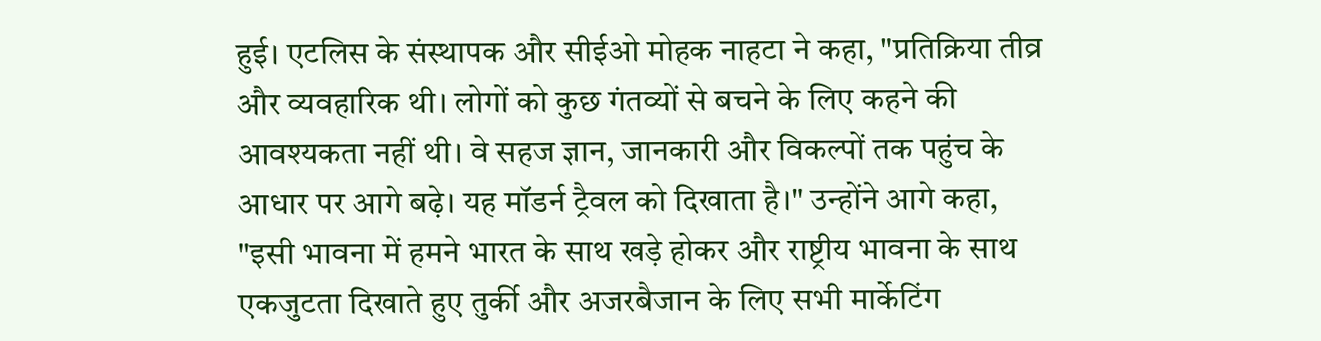हुई। एटलिस के संस्थापक और सीईओ मोहक नाहटा ने कहा, "प्रतिक्रिया तीव्र और व्यवहारिक थी। लोगों को कुछ गंतव्यों से बचने के लिए कहने की आवश्यकता नहीं थी। वे सहज ज्ञान, जानकारी और विकल्पों तक पहुंच के आधार पर आगे बढ़े। यह मॉडर्न ट्रैवल को दिखाता है।" उन्होंने आगे कहा, "इसी भावना में हमने भारत के साथ खड़े होकर और राष्ट्रीय भावना के साथ एकजुटता दिखाते हुए तुर्की और अजरबैजान के लिए सभी मार्केटिंग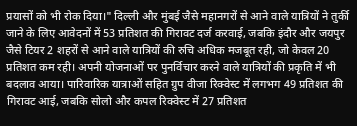प्रयासों को भी रोक दिया।" दिल्ली और मुंबई जैसे महानगरों से आने वाले यात्रियों ने तुर्की जाने के लिए आवेदनों में 53 प्रतिशत की गिरावट दर्ज करवाई, जबकि इंदौर और जयपुर जैसे टियर 2 शहरों से आने वाले यात्रियों की रुचि अधिक मजबूत रही, जो केवल 20 प्रतिशत कम रही। अपनी योजनाओं पर पुनर्विचार करने वाले यात्रियों की प्रकृति में भी बदलाव आया। पारिवारिक यात्राओं सहित ग्रुप वीजा रिक्वेस्ट में लगभग 49 प्रतिशत की गिरावट आई, जबकि सोलो और कपल रिक्वेस्ट में 27 प्रतिशत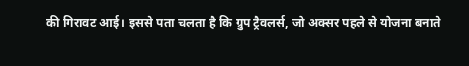की गिरावट आई। इससे पता चलता है कि ग्रुप ट्रैवलर्स, जो अक्सर पहले से योजना बनाते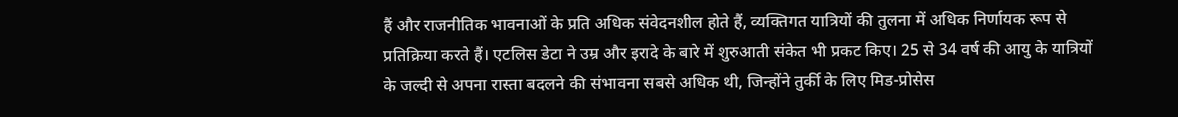हैं और राजनीतिक भावनाओं के प्रति अधिक संवेदनशील होते हैं, व्यक्तिगत यात्रियों की तुलना में अधिक निर्णायक रूप से प्रतिक्रिया करते हैं। एटलिस डेटा ने उम्र और इरादे के बारे में शुरुआती संकेत भी प्रकट किए। 25 से 34 वर्ष की आयु के यात्रियों के जल्दी से अपना रास्ता बदलने की संभावना सबसे अधिक थी, जिन्होंने तुर्की के लिए मिड-प्रोसेस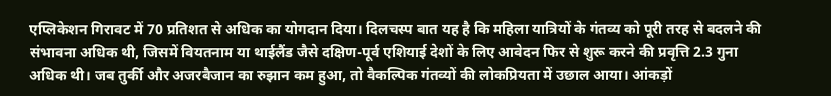एप्लिकेशन गिरावट में 70 प्रतिशत से अधिक का योगदान दिया। दिलचस्प बात यह है कि महिला यात्रियों के गंतव्य को पूरी तरह से बदलने की संभावना अधिक थी, जिसमें वियतनाम या थाईलैंड जैसे दक्षिण-पूर्व एशियाई देशों के लिए आवेदन फिर से शुरू करने की प्रवृत्ति 2.3 गुना अधिक थी। जब तुर्की और अजरबैजान का रुझान कम हुआ, तो वैकल्पिक गंतव्यों की लोकप्रियता में उछाल आया। आंकड़ों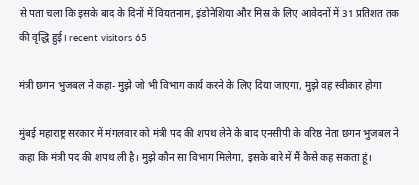से पता चला कि इसके बाद के दिनों में वियतनाम, इंडोनेशिया और मिस्र के लिए आवेदनों में 31 प्रतिशत तक की वृद्धि हुई। recent visitors 65

मंत्री छगन भुजबल ने कहा- मुझे जो भी विभाग कार्य करने के लिए दिया जाएगा, मुझे वह स्वीकार होगा

मुंबई महाराष्ट्र सरकार में मंगलवार को मंत्री पद की शपथ लेने के बाद एनसीपी के वरिष्ठ नेता छगन भुजबल ने कहा कि मंत्री पद की शपथ ली है। मुझे कौन सा विभाग मिलेगा, इसके बारे में मैं कैसे कह सकता हूं।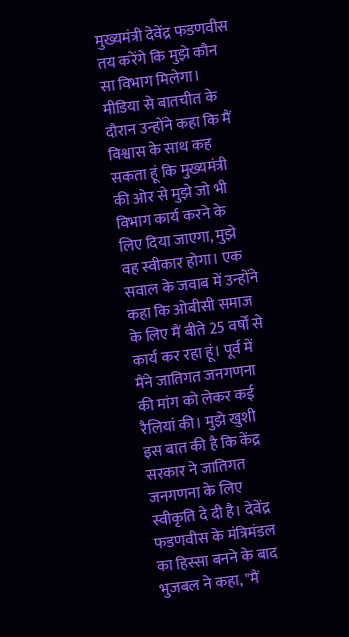मुख्यमंत्री देवेंद्र फडणवीस तय करेंगे कि मुझे कौन सा विभाग मिलेगा। मीडिया से बातचीत के दौरान उन्होंने कहा कि मैं विश्वास के साथ कह सकता हूं कि मुख्यमंत्री की ओर से मुझे जो भी विभाग कार्य करने के लिए दिया जाएगा, मुझे वह स्वीकार होगा। एक सवाल के जवाब में उन्होंने कहा कि ओबीसी समाज के लिए मैं बीते 25 वर्षों से कार्य कर रहा हूं। पूर्व में मैंने जातिगत जनगणना की मांग को लेकर कई रैलियां की। मुझे खुशी इस बात की है कि केंद्र सरकार ने जातिगत जनगणना के लिए स्वीकृति दे दी है। देवेंद्र फडणवीस के मंत्रिमंडल का हिस्सा बनने के बाद भुजबल ने कहा, "मैं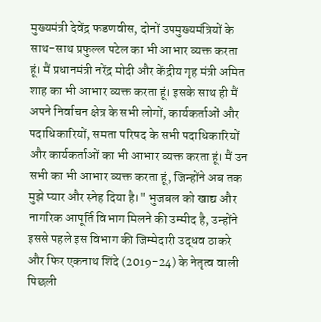मुख्यमंत्री देवेंद्र फडणवीस, दोनों उपमुख्यमंत्रियों के साथ-साथ प्रफुल्ल पटेल का भी आभार व्यक्त करता हूं। मैं प्रधानमंत्री नरेंद्र मोदी और केंद्रीय गृह मंत्री अमित शाह का भी आभार व्यक्त करता हूं। इसके साथ ही मैं अपने निर्वाचन क्षेत्र के सभी लोगों, कार्यकर्ताओं और पदाधिकारियों, समता परिषद के सभी पदाधिकारियों और कार्यकर्ताओं का भी आभार व्यक्त करता हूं। मैं उन सभी का भी आभार व्यक्त करता हूं, जिन्होंने अब तक मुझे प्यार और स्नेह दिया है।" भुजबल को खाद्य और नागरिक आपूर्ति विभाग मिलने की उम्मीद है, उन्होंने इससे पहले इस विभाग की जिम्मेदारी उद्धव ठाकरे और फिर एकनाथ शिंदे (2019-24) के नेतृत्व वाली पिछली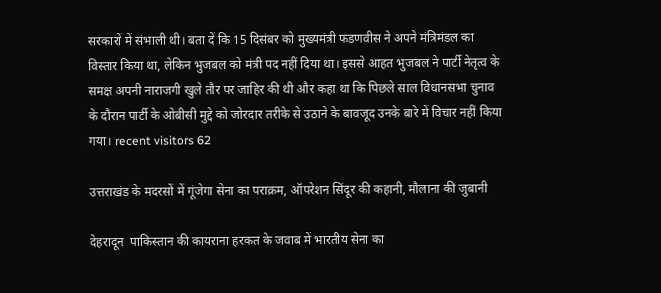सरकारों में संभाली थी। बता दें कि 15 दिसंबर को मुख्यमंत्री फडणवीस ने अपने मंत्रिमंडल का विस्तार किया था, लेकिन भुजबल को मंत्री पद नहीं दिया था। इससे आहत भुजबल ने पार्टी नेतृत्व के समक्ष अपनी नाराजगी खुले तौर पर जाहिर की थी और कहा था कि पिछले साल विधानसभा चुनाव के दौरान पार्टी के ओबीसी मुद्दे को जोरदार तरीके से उठाने के बावजूद उनके बारे में विचार नहीं किया गया। recent visitors 62

उत्तराखंड के मदरसों में गूंजेगा सेना का पराक्रम, ऑपरेशन सिंदूर की कहानी, मौलाना की जुबानी

देहरादून  पाकिस्तान की कायराना हरकत के जवाब में भारतीय सेना का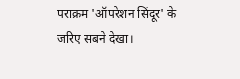पराक्रम 'ऑपरेशन सिंदूर' के जरिए सबने देखा।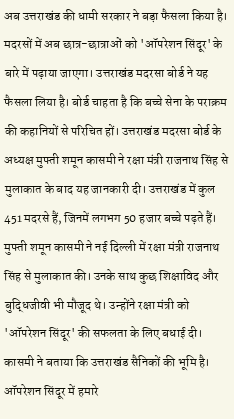अब उत्तराखंड की धामी सरकार ने बड़ा फैसला किया है। मदरसों में अब छात्र-छात्राओं को 'ऑपरेशन सिंदूर' के बारे में पढ़ाया जाएगा। उत्तराखंड मदरसा बोर्ड ने यह फैसला लिया है। बोर्ड चाहता है कि बच्चे सेना के पराक्रम की कहानियों से परिचित हों। उत्तराखंड मदरसा बोर्ड के अध्यक्ष मुफ्ती शमून कासमी ने रक्षा मंत्री राजनाथ सिंह से मुलाकात के बाद यह जानकारी दी। उत्तराखंड में कुल 451 मदरसे हैं, जिनमें लगभग 50 हजार बच्चे पढ़ते हैं। मुफ्ती शमून कासमी ने नई दिल्ली में रक्षा मंत्री राजनाथ सिंह से मुलाकात की। उनके साथ कुछ शिक्षाविद और बुद्धिजीवी भी मौजूद थे। उन्होंने रक्षा मंत्री को 'ऑपरेशन सिंदूर' की सफलता के लिए बधाई दी। कासमी ने बताया कि उत्तराखंड सैनिकों की भूमि है। ऑपरेशन सिंदूर में हमारे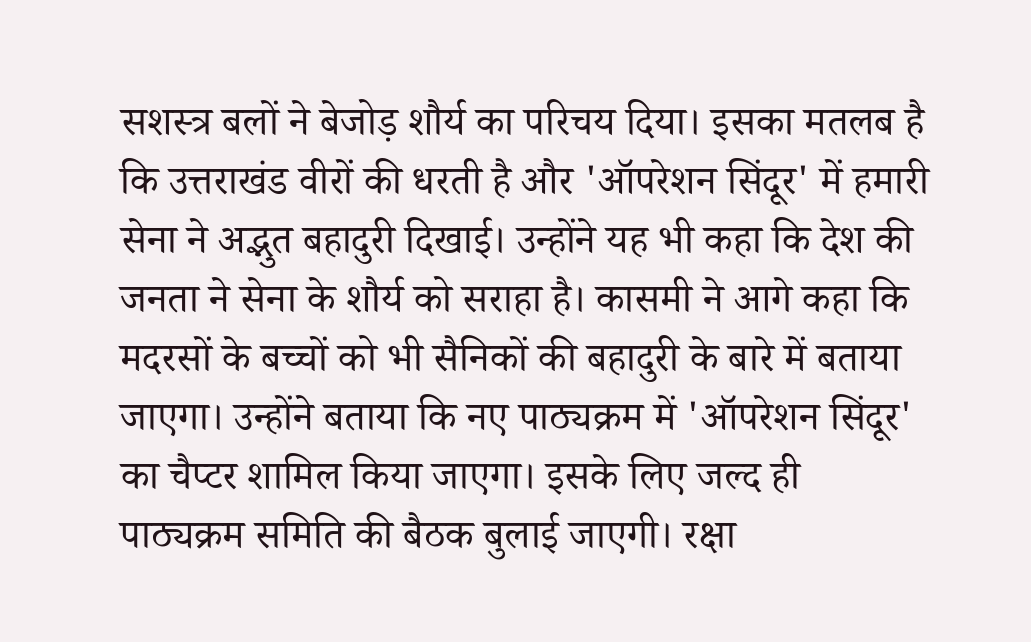सशस्त्र बलों ने बेजोड़ शौर्य का परिचय दिया। इसका मतलब है कि उत्तराखंड वीरों की धरती है और 'ऑपरेशन सिंदूर' में हमारी सेना ने अद्भुत बहादुरी दिखाई। उन्होंने यह भी कहा कि देश की जनता ने सेना के शौर्य को सराहा है। कासमी ने आगे कहा कि मदरसों के बच्चों को भी सैनिकों की बहादुरी के बारे में बताया जाएगा। उन्होंने बताया कि नए पाठ्यक्रम में 'ऑपरेशन सिंदूर' का चैप्टर शामिल किया जाएगा। इसके लिए जल्द ही पाठ्यक्रम समिति की बैठक बुलाई जाएगी। रक्षा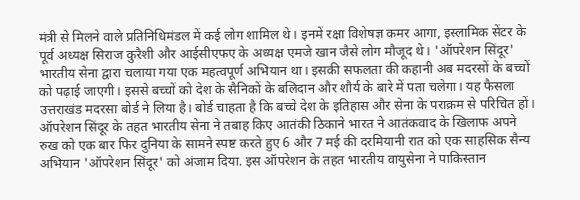मंत्री से मिलने वाले प्रतिनिधिमंडल में कई लोग शामिल थे। इनमें रक्षा विशेषज्ञ कमर आगा, इस्लामिक सेंटर के पूर्व अध्यक्ष सिराज कुरैशी और आईसीएफए के अध्यक्ष एमजे खान जैसे लोग मौजूद थे। 'ऑपरेशन सिंदूर' भारतीय सेना द्वारा चलाया गया एक महत्वपूर्ण अभियान था। इसकी सफलता की कहानी अब मदरसों के बच्चों को पढ़ाई जाएगी। इससे बच्चों को देश के सैनिकों के बलिदान और शौर्य के बारे में पता चलेगा। यह फैसला उत्तराखंड मदरसा बोर्ड ने लिया है। बोर्ड चाहता है कि बच्चे देश के इतिहास और सेना के पराक्रम से परिचित हों। ऑपरेशन सिंदूर के तहत भारतीय सेना ने तबाह किए आतंकी ठिकाने भारत ने आतंकवाद के खिलाफ अपने रुख को एक बार फिर दुनिया के सामने स्पष्ट करते हुए 6 और 7 मई की दरमियानी रात को एक साहसिक सैन्य अभियान 'ऑपरेशन सिंदूर' को अंजाम दिया. इस ऑपरेशन के तहत भारतीय वायुसेना ने पाकिस्तान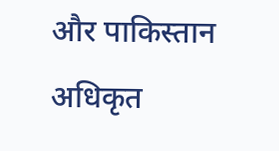और पाकिस्तान अधिकृत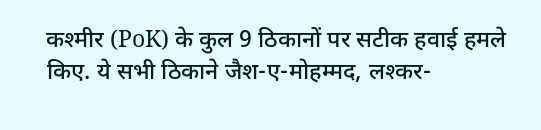कश्मीर (PoK) के कुल 9 ठिकानों पर सटीक हवाई हमले किए. ये सभी ठिकाने जैश-ए-मोहम्मद, लश्कर-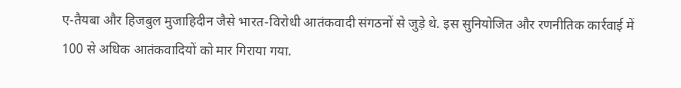ए-तैयबा और हिजबुल मुजाहिदीन जैसे भारत-विरोधी आतंकवादी संगठनों से जुड़े थे. इस सुनियोजित और रणनीतिक कार्रवाई में 100 से अधिक आतंकवादियों को मार गिराया गया.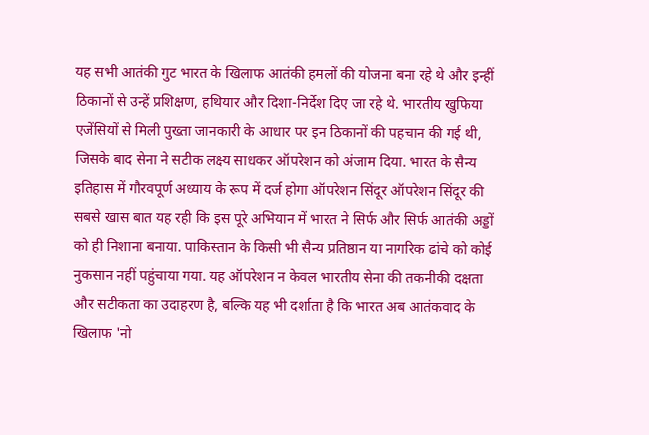यह सभी आतंकी गुट भारत के खिलाफ आतंकी हमलों की योजना बना रहे थे और इन्हीं ठिकानों से उन्हें प्रशिक्षण, हथियार और दिशा-निर्देश दिए जा रहे थे. भारतीय खुफिया एजेंसियों से मिली पुख्ता जानकारी के आधार पर इन ठिकानों की पहचान की गई थी, जिसके बाद सेना ने सटीक लक्ष्य साधकर ऑपरेशन को अंजाम दिया. भारत के सैन्य इतिहास में गौरवपूर्ण अध्याय के रूप में दर्ज होगा ऑपरेशन सिंदूर ऑपरेशन सिंदूर की सबसे खास बात यह रही कि इस पूरे अभियान में भारत ने सिर्फ और सिर्फ आतंकी अड्डों को ही निशाना बनाया. पाकिस्तान के किसी भी सैन्य प्रतिष्ठान या नागरिक ढांचे को कोई नुकसान नहीं पहुंचाया गया. यह ऑपरेशन न केवल भारतीय सेना की तकनीकी दक्षता और सटीकता का उदाहरण है, बल्कि यह भी दर्शाता है कि भारत अब आतंकवाद के खिलाफ 'नो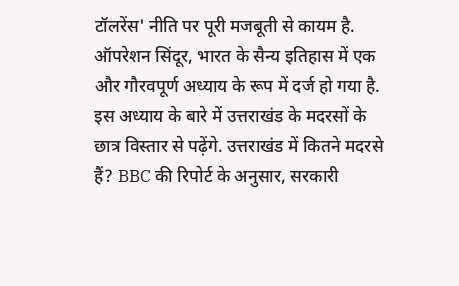टॉलरेंस' नीति पर पूरी मजबूती से कायम है. ऑपरेशन सिंदूर, भारत के सैन्य इतिहास में एक और गौरवपूर्ण अध्याय के रूप में दर्ज हो गया है. इस अध्याय के बारे में उत्तराखंड के मदरसों के छात्र विस्तार से पढ़ेंगे. उत्तराखंड में कितने मदरसे हैं? BBC की रिपोर्ट के अनुसार, सरकारी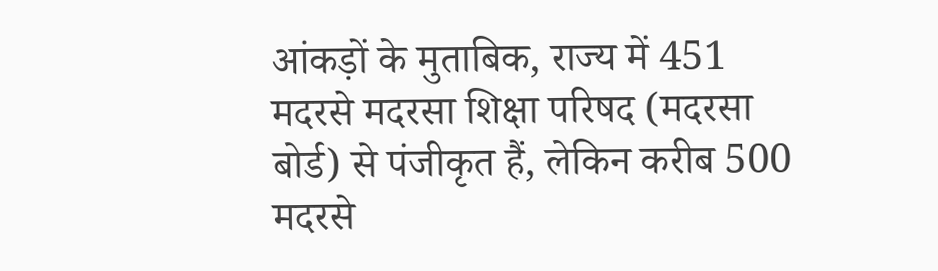आंकड़ों के मुताबिक, राज्य में 451 मदरसे मदरसा शिक्षा परिषद (मदरसा बोर्ड) से पंजीकृत हैं, लेकिन करीब 500 मदरसे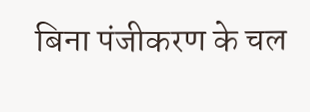बिना पंजीकरण के चल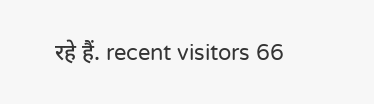रहे हैं. recent visitors 66